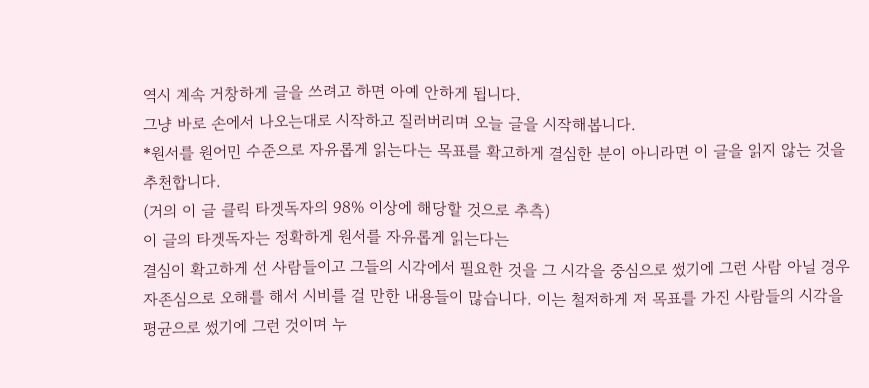역시 계속 거창하게 글을 쓰려고 하면 아예 안하게 됩니다.
그냥 바로 손에서 나오는대로 시작하고 질러버리며 오늘 글을 시작해봅니다.
*원서를 원어민 수준으로 자유롭게 읽는다는 목표를 확고하게 결심한 분이 아니라면 이 글을 읽지 않는 것을 추천합니다.
(거의 이 글 클릭 타겟독자의 98% 이상에 해당할 것으로 추측)
이 글의 타겟독자는 정확하게 원서를 자유롭게 읽는다는
결심이 확고하게 선 사람들이고 그들의 시각에서 필요한 것을 그 시각을 중심으로 썼기에 그런 사람 아닐 경우
자존심으로 오해를 해서 시비를 걸 만한 내용들이 많습니다. 이는 철저하게 저 목표를 가진 사람들의 시각을
평균으로 썼기에 그런 것이며 누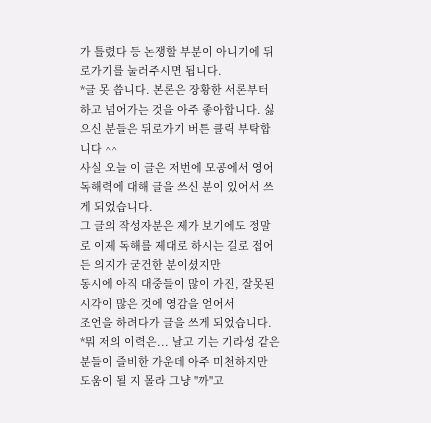가 틀렸다 등 논쟁할 부분이 아니기에 뒤로가기를 눌러주시면 됩니다.
*글 못 씁니다. 본론은 장황한 서론부터 하고 넘어가는 것을 아주 좋아합니다. 싫으신 분들은 뒤로가기 버튼 클릭 부탁합니다 ^^
사실 오늘 이 글은 저번에 모공에서 영어 독해력에 대해 글을 쓰신 분이 있어서 쓰게 되었습니다.
그 글의 작성자분은 제가 보기에도 정말로 이제 독해를 제대로 하시는 길로 접어든 의지가 굳건한 분이셨지만
동시에 아직 대중들이 많이 가진, 잘못된 시각이 많은 것에 영감을 얻어서
조언을 하려다가 글을 쓰게 되었습니다.
*뭐 저의 이력은... 날고 기는 기라성 같은 분들이 즐비한 가운데 아주 미천하지만 도움이 될 지 몰라 그냥 "까"고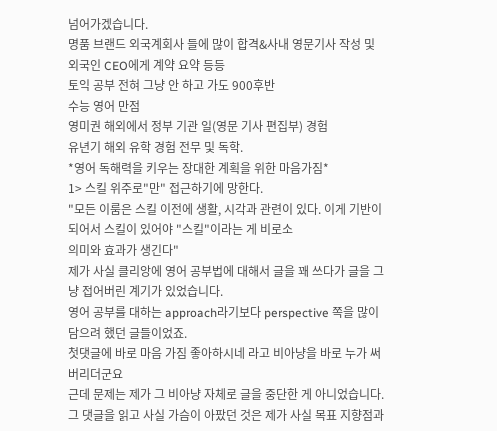넘어가겠습니다.
명품 브랜드 외국계회사 들에 많이 합격&사내 영문기사 작성 및 외국인 CEO에게 계약 요약 등등
토익 공부 전혀 그냥 안 하고 가도 900후반
수능 영어 만점
영미권 해외에서 정부 기관 일(영문 기사 편집부) 경험
유년기 해외 유학 경험 전무 및 독학.
*영어 독해력을 키우는 장대한 계획을 위한 마음가짐*
1> 스킬 위주로"만" 접근하기에 망한다.
"모든 이룸은 스킬 이전에 생활, 시각과 관련이 있다. 이게 기반이 되어서 스킬이 있어야 "스킬"이라는 게 비로소
의미와 효과가 생긴다"
제가 사실 클리앙에 영어 공부법에 대해서 글을 꽤 쓰다가 글을 그냥 접어버린 계기가 있었습니다.
영어 공부를 대하는 approach라기보다 perspective 쪽을 많이 담으려 했던 글들이었죠.
첫댓글에 바로 마음 가짐 좋아하시네 라고 비아냥을 바로 누가 써버리더군요
근데 문제는 제가 그 비아냥 자체로 글을 중단한 게 아니었습니다.
그 댓글을 읽고 사실 가슴이 아팠던 것은 제가 사실 목표 지향점과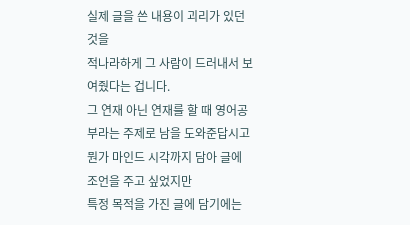실제 글을 쓴 내용이 괴리가 있던 것을
적나라하게 그 사람이 드러내서 보여줬다는 겁니다.
그 연재 아닌 연재를 할 때 영어공부라는 주제로 남을 도와준답시고 뭔가 마인드 시각까지 담아 글에 조언을 주고 싶었지만
특정 목적을 가진 글에 담기에는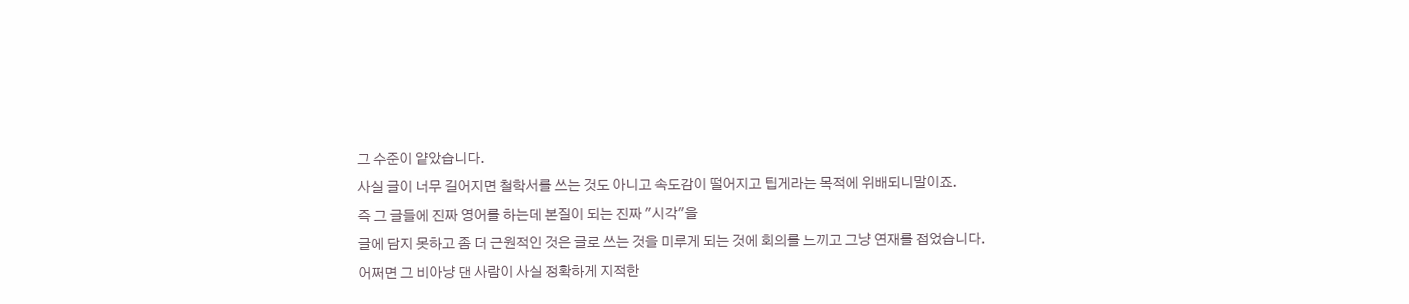그 수준이 얕았습니다.
사실 글이 너무 길어지면 철학서를 쓰는 것도 아니고 속도감이 떨어지고 팁게라는 목적에 위배되니말이죠.
즉 그 글들에 진짜 영어를 하는데 본질이 되는 진짜 "시각"을
글에 담지 못하고 좀 더 근원적인 것은 글로 쓰는 것을 미루게 되는 것에 회의를 느끼고 그냥 연재를 접었습니다.
어쩌면 그 비아냥 댄 사람이 사실 정확하게 지적한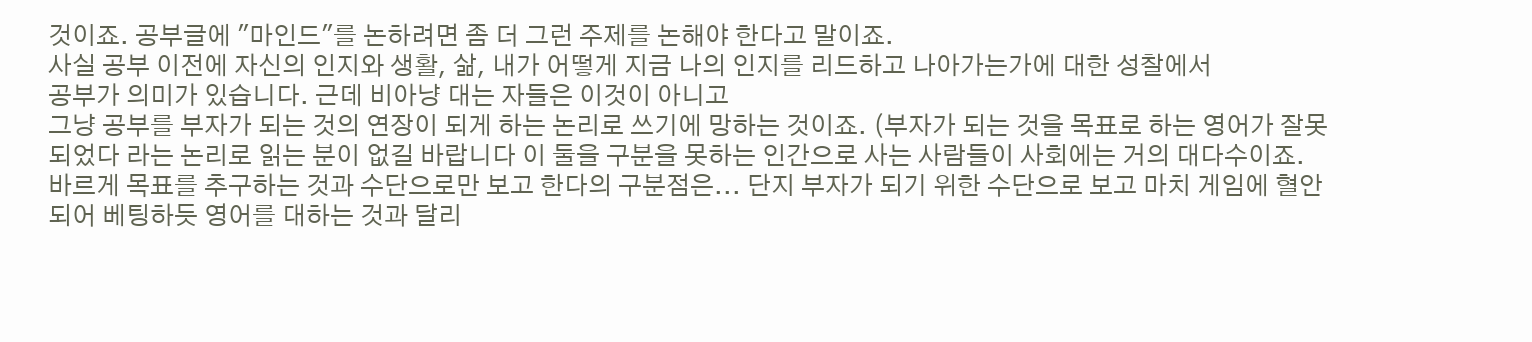것이죠. 공부글에 "마인드"를 논하려면 좀 더 그런 주제를 논해야 한다고 말이죠.
사실 공부 이전에 자신의 인지와 생활, 삶, 내가 어떻게 지금 나의 인지를 리드하고 나아가는가에 대한 성찰에서
공부가 의미가 있습니다. 근데 비아냥 대는 자들은 이것이 아니고
그냥 공부를 부자가 되는 것의 연장이 되게 하는 논리로 쓰기에 망하는 것이죠. (부자가 되는 것을 목표로 하는 영어가 잘못되었다 라는 논리로 읽는 분이 없길 바랍니다 이 둘을 구분을 못하는 인간으로 사는 사람들이 사회에는 거의 대다수이죠.
바르게 목표를 추구하는 것과 수단으로만 보고 한다의 구분점은... 단지 부자가 되기 위한 수단으로 보고 마치 게임에 혈안되어 베팅하듯 영어를 대하는 것과 달리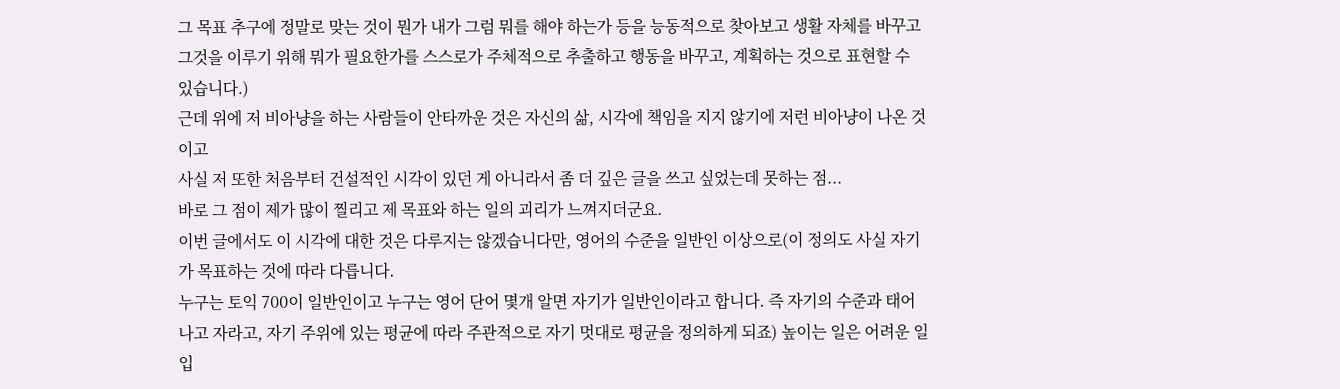그 목표 추구에 정말로 맞는 것이 뭔가 내가 그럼 뭐를 해야 하는가 등을 능동적으로 찾아보고 생활 자체를 바꾸고 그것을 이루기 위해 뭐가 필요한가를 스스로가 주체적으로 추출하고 행동을 바꾸고, 계획하는 것으로 표현할 수 있습니다.)
근데 위에 저 비아냥을 하는 사람들이 안타까운 것은 자신의 삶, 시각에 책임을 지지 않기에 저런 비아냥이 나온 것이고
사실 저 또한 처음부터 건설적인 시각이 있던 게 아니라서 좀 더 깊은 글을 쓰고 싶었는데 못하는 점...
바로 그 점이 제가 많이 찔리고 제 목표와 하는 일의 괴리가 느껴지더군요.
이번 글에서도 이 시각에 대한 것은 다루지는 않겠습니다만, 영어의 수준을 일반인 이상으로(이 정의도 사실 자기가 목표하는 것에 따라 다릅니다.
누구는 토익 700이 일반인이고 누구는 영어 단어 몇개 알면 자기가 일반인이라고 합니다. 즉 자기의 수준과 태어나고 자라고, 자기 주위에 있는 평균에 따라 주관적으로 자기 멋대로 평균을 정의하게 되죠) 높이는 일은 어려운 일입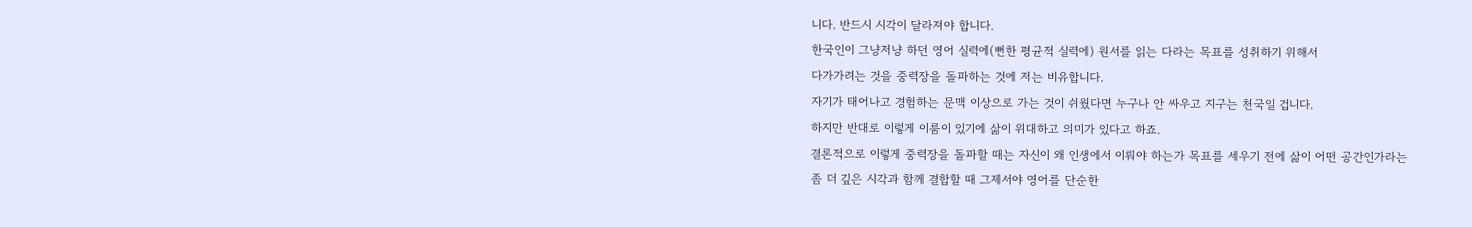니다. 반드시 시각이 달라져야 합니다.
한국인이 그냥저냥 하던 영어 실력에(뻔한 평균적 실력에) 원서를 읽는 다라는 목표를 성취하기 위해서
다가가려는 것을 중력장을 돌파하는 것에 저는 비유합니다.
자기가 태어나고 경험하는 문맥 이상으로 가는 것이 쉬웠다면 누구나 안 싸우고 지구는 천국일 겁니다.
하지만 반대로 이렇게 이룸이 있기에 삶이 위대하고 의미가 있다고 하죠.
결론적으로 이렇게 중력장을 돌파할 때는 자신이 왜 인생에서 이뤄야 하는가 목표를 세우기 전에 삶이 어떤 공간인가라는
좀 더 깊은 시각과 함께 결합할 때 그제서야 영어를 단순한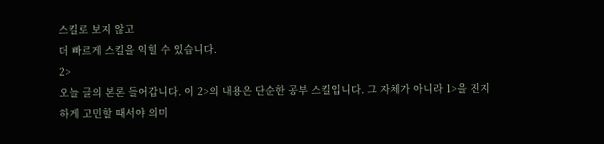스킬로 보지 않고
더 빠르게 스킬을 익힐 수 있습니다.
2>
오늘 글의 본론 들어갑니다. 이 2>의 내용은 단순한 공부 스킬입니다. 그 자체가 아니라 1>을 진지하게 고민할 때서야 의미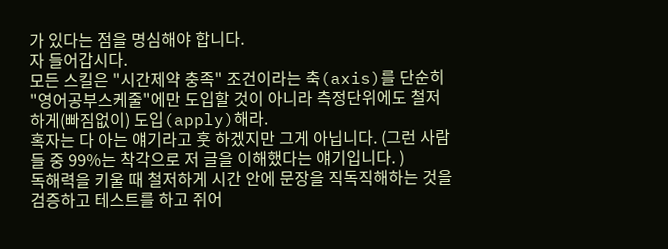가 있다는 점을 명심해야 합니다.
자 들어갑시다.
모든 스킬은 "시간제약 충족" 조건이라는 축(axis)를 단순히 "영어공부스케줄"에만 도입할 것이 아니라 측정단위에도 철저하게(빠짐없이) 도입(apply)해라.
혹자는 다 아는 얘기라고 훗 하겠지만 그게 아닙니다. (그런 사람들 중 99%는 착각으로 저 글을 이해했다는 얘기입니다. )
독해력을 키울 때 철저하게 시간 안에 문장을 직독직해하는 것을 검증하고 테스트를 하고 쥐어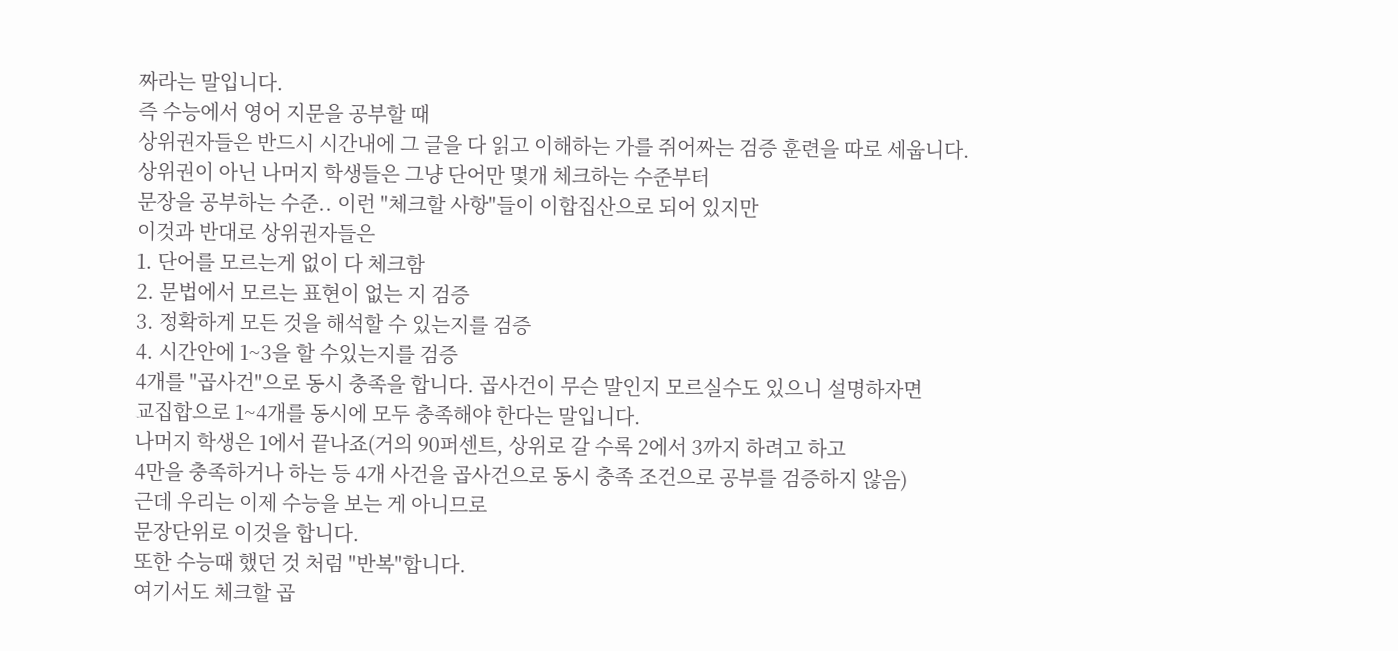짜라는 말입니다.
즉 수능에서 영어 지문을 공부할 때
상위권자들은 반드시 시간내에 그 글을 다 읽고 이해하는 가를 쥐어짜는 검증 훈련을 따로 세웁니다.
상위권이 아닌 나머지 학생들은 그냥 단어만 몇개 체크하는 수준부터
문장을 공부하는 수준.. 이런 "체크할 사항"들이 이합집산으로 되어 있지만
이것과 반대로 상위권자들은
1. 단어를 모르는게 없이 다 체크함
2. 문법에서 모르는 표현이 없는 지 검증
3. 정확하게 모든 것을 해석할 수 있는지를 검증
4. 시간안에 1~3을 할 수있는지를 검증
4개를 "곱사건"으로 동시 충족을 합니다. 곱사건이 무슨 말인지 모르실수도 있으니 설명하자면
교집합으로 1~4개를 동시에 모두 충족해야 한다는 말입니다.
나머지 학생은 1에서 끝나죠(거의 90퍼센트, 상위로 갈 수록 2에서 3까지 하려고 하고
4만을 충족하거나 하는 등 4개 사건을 곱사건으로 동시 충족 조건으로 공부를 검증하지 않음)
근데 우리는 이제 수능을 보는 게 아니므로
문장단위로 이것을 합니다.
또한 수능때 했던 것 처럼 "반복"합니다.
여기서도 체크할 곱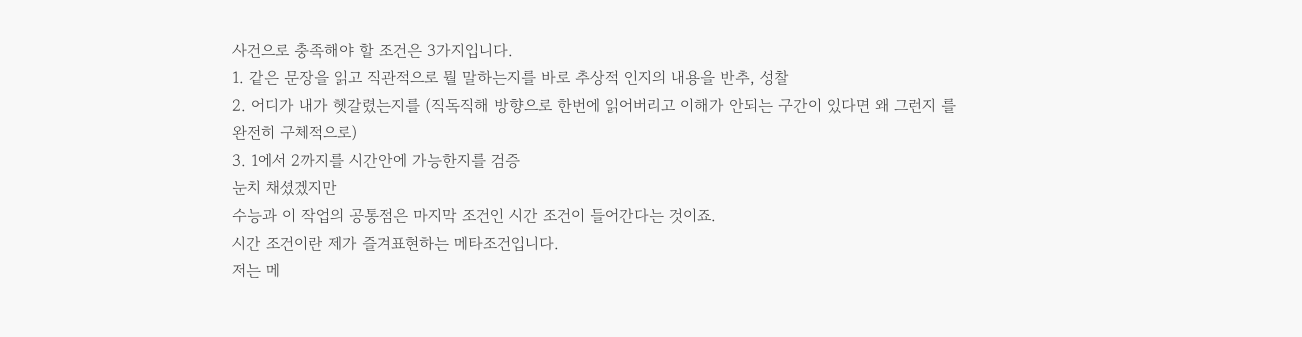사건으로 충족해야 할 조건은 3가지입니다.
1. 같은 문장을 읽고 직관적으로 뭘 말하는지를 바로 추상적 인지의 내용을 반추, 성찰
2. 어디가 내가 헷갈렸는지를 (직독직해 방향으로 한번에 읽어버리고 이해가 안되는 구간이 있다면 왜 그런지 를
완전히 구체적으로)
3. 1에서 2까지를 시간안에 가능한지를 검증
눈치 채셨겠지만
수능과 이 작업의 공통점은 마지막 조건인 시간 조건이 들어간다는 것이죠.
시간 조건이란 제가 즐겨표현하는 메타조건입니다.
저는 메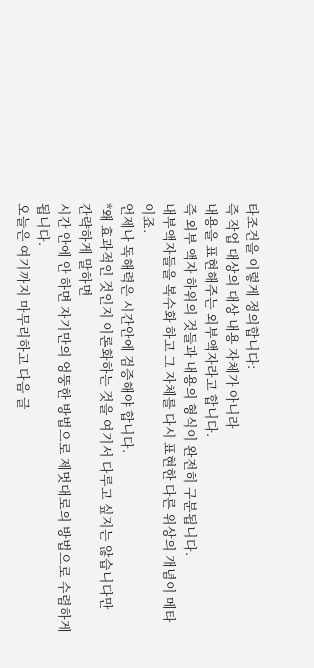타조건을 이렇게 정의합니다:
즉 작업 대상의 대상 내용 자체가 아니라
내용을 표현해주는 외부액자라고 합니다.
즉 외부 액자 하위의 것들과 내용의 형식이 완전히 구분됩니다.
내부액자들을 복수화 하고 그 자체를 다시 표현한 다른 위상의 개념이 메타이죠.
언제나 독해력은 시간안에 검증해야 합니다.
*왜 효과적인 것인지 이론화하는 것을 여기서 다루고 싶지는 않습니다만
간략하게 말하면
시간 안에 안 하면 자기만의 엉뚱한 방법으로 제멋대로의 방법으로 수렴하게 됩니다.
오늘은 여기까지 마무리하고 다음 글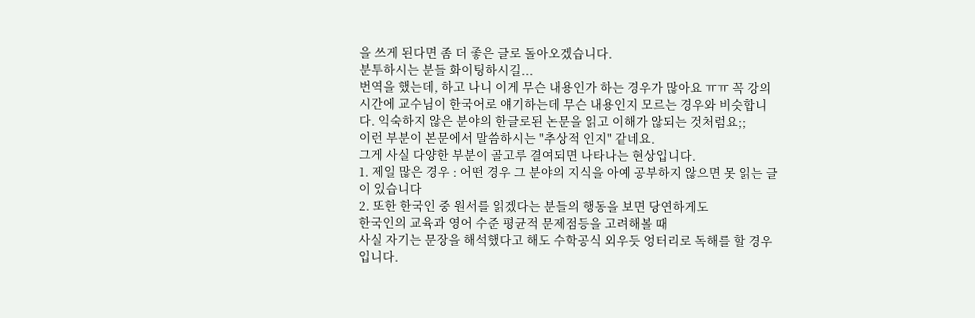을 쓰게 된다면 좀 더 좋은 글로 돌아오겠습니다.
분투하시는 분들 화이팅하시길...
번역을 했는데, 하고 나니 이게 무슨 내용인가 하는 경우가 많아요 ㅠㅠ 꼭 강의 시간에 교수님이 한국어로 얘기하는데 무슨 내용인지 모르는 경우와 비슷합니다. 익숙하지 않은 분야의 한글로된 논문을 읽고 이해가 않되는 것처럼요;;
이런 부분이 본문에서 말씀하시는 "추상적 인지" 같네요.
그게 사실 다양한 부분이 골고루 결여되면 나타나는 현상입니다.
1. 제일 많은 경우 : 어떤 경우 그 분야의 지식을 아예 공부하지 않으면 못 읽는 글이 있습니다
2. 또한 한국인 중 원서를 읽겠다는 분들의 행동을 보면 당연하게도
한국인의 교육과 영어 수준 평균적 문제점등을 고려해볼 때
사실 자기는 문장을 해석했다고 해도 수학공식 외우듯 엉터리로 독해를 할 경우입니다.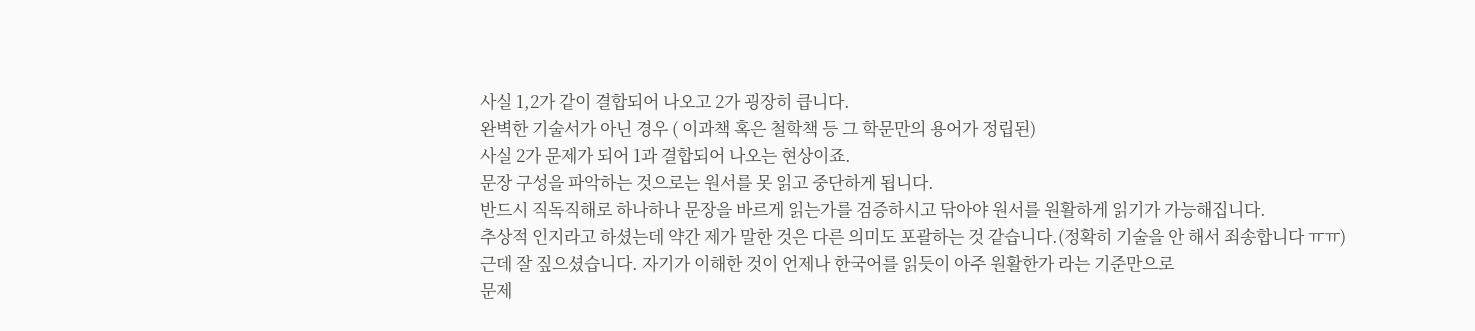사실 1,2가 같이 결합되어 나오고 2가 굉장히 큽니다.
완벽한 기술서가 아닌 경우 ( 이과책 혹은 철학책 등 그 학문만의 용어가 정립된)
사실 2가 문제가 되어 1과 결합되어 나오는 현상이죠.
문장 구성을 파악하는 것으로는 원서를 못 읽고 중단하게 됩니다.
반드시 직독직해로 하나하나 문장을 바르게 읽는가를 검증하시고 닦아야 원서를 원활하게 읽기가 가능해집니다.
추상적 인지라고 하셨는데 약간 제가 말한 것은 다른 의미도 포괄하는 것 같습니다.(정확히 기술을 안 해서 죄송합니다 ㅠㅠ)
근데 잘 짚으셨습니다. 자기가 이해한 것이 언제나 한국어를 읽듯이 아주 원활한가 라는 기준만으로
문제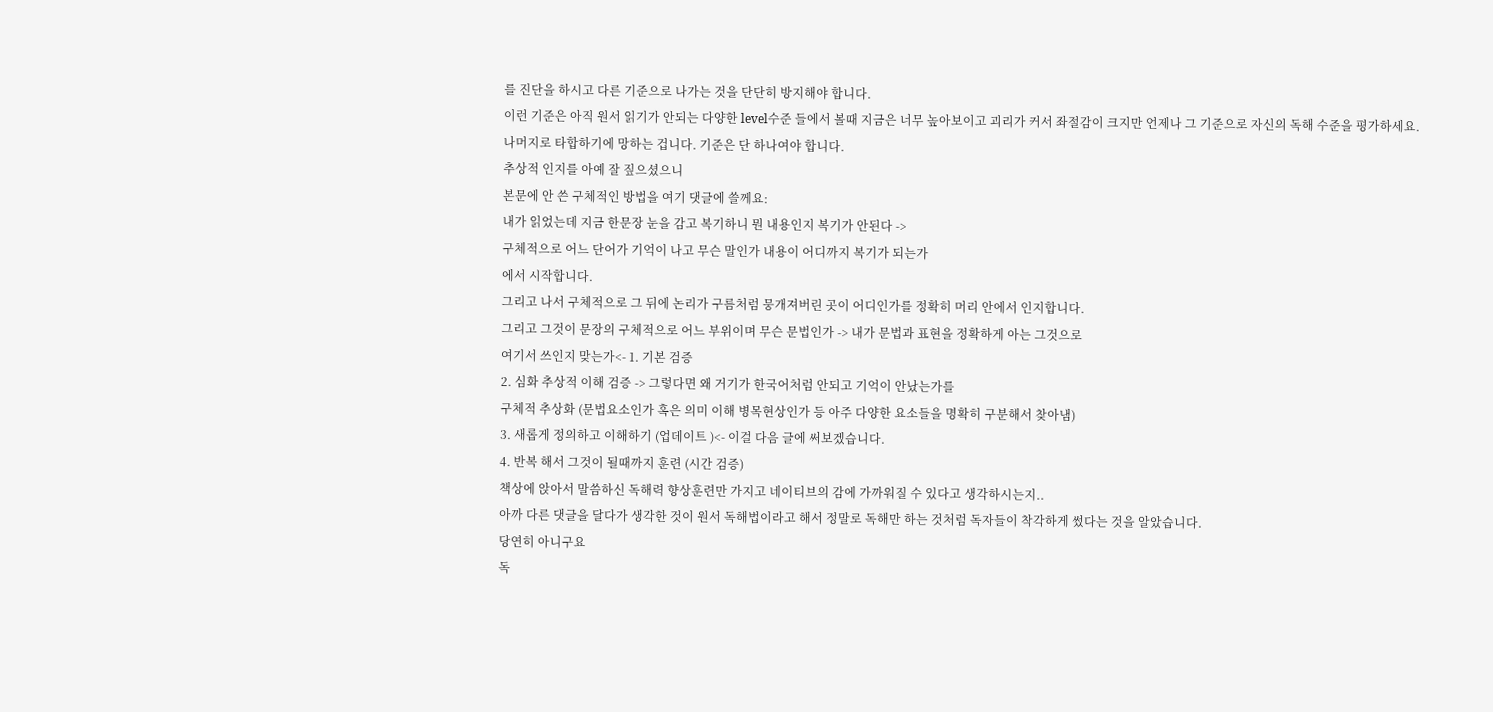를 진단을 하시고 다른 기준으로 나가는 것을 단단히 방지해야 합니다.
이런 기준은 아직 원서 읽기가 안되는 다양한 level수준 들에서 볼때 지금은 너무 높아보이고 괴리가 커서 좌절감이 크지만 언제나 그 기준으로 자신의 독해 수준을 평가하세요.
나머지로 타합하기에 망하는 겁니다. 기준은 단 하나여야 합니다.
추상적 인지를 아예 잘 짚으셨으니
본문에 안 쓴 구체적인 방법을 여기 댓글에 쓸께요:
내가 읽었는데 지금 한문장 눈을 감고 복기하니 뭔 내용인지 복기가 안된다 ->
구체적으로 어느 단어가 기억이 나고 무슨 말인가 내용이 어디까지 복기가 되는가
에서 시작합니다.
그리고 나서 구체적으로 그 뒤에 논리가 구름처럼 뭉개져버린 곳이 어디인가를 정확히 머리 안에서 인지합니다.
그리고 그것이 문장의 구체적으로 어느 부위이며 무슨 문법인가 -> 내가 문법과 표현을 정확하게 아는 그것으로
여기서 쓰인지 맞는가<- 1. 기본 검증
2. 심화 추상적 이해 검증 -> 그렇다면 왜 거기가 한국어처럼 안되고 기억이 안났는가를
구체적 추상화 (문법요소인가 혹은 의미 이해 병목현상인가 등 아주 다양한 요소들을 명확히 구분해서 찾아냄)
3. 새롭게 정의하고 이해하기 (업데이트 )<- 이걸 다음 글에 써보겠습니다.
4. 반복 해서 그것이 될때까지 훈련 (시간 검증)
책상에 앉아서 말씀하신 독해력 향상훈련만 가지고 네이티브의 감에 가까워질 수 있다고 생각하시는지..
아까 다른 댓글을 달다가 생각한 것이 원서 독해법이라고 해서 정말로 독해만 하는 것처럼 독자들이 착각하게 썼다는 것을 알았습니다.
당연히 아니구요
독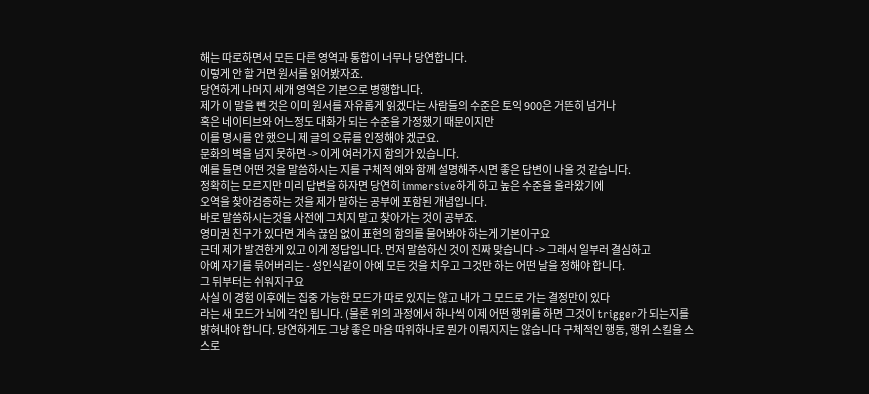해는 따로하면서 모든 다른 영역과 통합이 너무나 당연합니다.
이렇게 안 할 거면 원서를 읽어봤자죠.
당연하게 나머지 세개 영역은 기본으로 병행합니다.
제가 이 말을 뺀 것은 이미 원서를 자유롭게 읽겠다는 사람들의 수준은 토익 900은 거뜬히 넘거나
혹은 네이티브와 어느정도 대화가 되는 수준을 가정했기 때문이지만
이를 명시를 안 했으니 제 글의 오류를 인정해야 겠군요.
문화의 벽을 넘지 못하면 -> 이게 여러가지 함의가 있습니다.
예를 들면 어떤 것을 말씀하시는 지를 구체적 예와 함께 설명해주시면 좋은 답변이 나올 것 같습니다.
정확히는 모르지만 미리 답변을 하자면 당연히 immersive하게 하고 높은 수준을 올라왔기에
오역을 찾아검증하는 것을 제가 말하는 공부에 포함된 개념입니다.
바로 말씀하시는것을 사전에 그치지 말고 찾아가는 것이 공부죠.
영미권 친구가 있다면 계속 끊임 없이 표현의 함의를 물어봐야 하는게 기본이구요
근데 제가 발견한게 있고 이게 정답입니다. 먼저 말씀하신 것이 진짜 맞습니다 -> 그래서 일부러 결심하고
아예 자기를 묶어버리는 - 성인식같이 아예 모든 것을 치우고 그것만 하는 어떤 날을 정해야 합니다.
그 뒤부터는 쉬워지구요
사실 이 경험 이후에는 집중 가능한 모드가 따로 있지는 않고 내가 그 모드로 가는 결정만이 있다
라는 새 모드가 뇌에 각인 됩니다. (물론 위의 과정에서 하나씩 이제 어떤 행위를 하면 그것이 trigger가 되는지를
밝혀내야 합니다. 당연하게도 그냥 좋은 마음 따위하나로 뭔가 이뤄지지는 않습니다 구체적인 행동, 행위 스킬을 스스로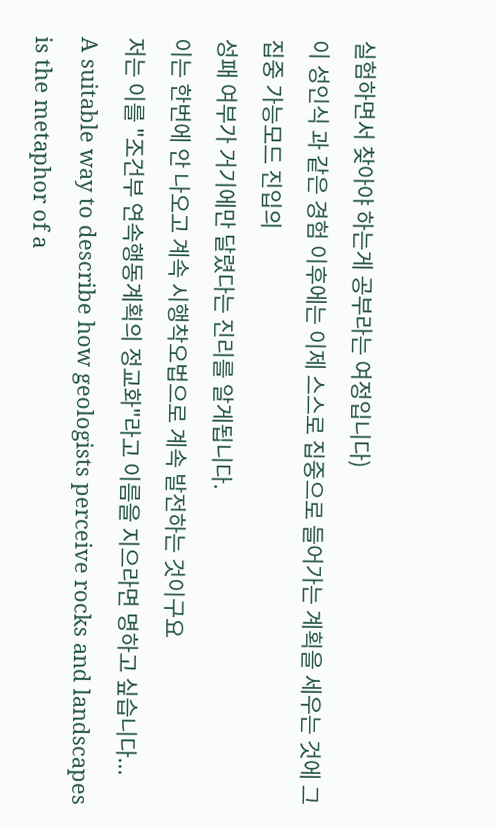실험하면서 찾아야 하는게 공부라는 여정입니다)
이 성인식 과 같은 경험 이후에는 이제 스스로 집중으로 들어가는 계획을 세우는 것에 그 집중 가능모드 진입의
성패 여부가 거기에만 달렸다는 진리를 알게됩니다.
이는 한번에 안 나오고 계속 시행착오법으로 계속 발전하는 것이구요
저는 이를 "조건부 연속행동계획의 정교화"라고 이름을 지으라면 명하고 싶습니다...
A suitable way to describe how geologists perceive rocks and landscapes is the metaphor of a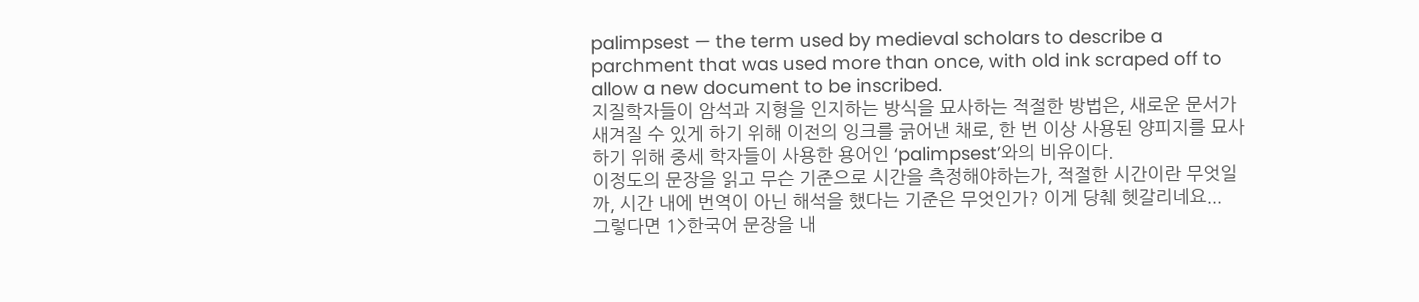palimpsest — the term used by medieval scholars to describe a parchment that was used more than once, with old ink scraped off to allow a new document to be inscribed.
지질학자들이 암석과 지형을 인지하는 방식을 묘사하는 적절한 방법은, 새로운 문서가 새겨질 수 있게 하기 위해 이전의 잉크를 긁어낸 채로, 한 번 이상 사용된 양피지를 묘사하기 위해 중세 학자들이 사용한 용어인 ‘palimpsest’와의 비유이다.
이정도의 문장을 읽고 무슨 기준으로 시간을 측정해야하는가, 적절한 시간이란 무엇일까, 시간 내에 번역이 아닌 해석을 했다는 기준은 무엇인가? 이게 당췌 헷갈리네요...
그렇다면 1>한국어 문장을 내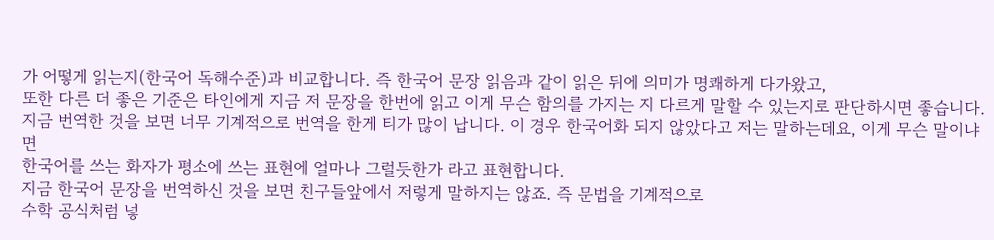가 어떻게 읽는지(한국어 독해수준)과 비교합니다. 즉 한국어 문장 읽음과 같이 읽은 뒤에 의미가 명쾌하게 다가왔고,
또한 다른 더 좋은 기준은 타인에게 지금 저 문장을 한번에 읽고 이게 무슨 함의를 가지는 지 다르게 말할 수 있는지로 판단하시면 좋습니다.
지금 번역한 것을 보면 너무 기계적으로 번역을 한게 티가 많이 납니다. 이 경우 한국어화 되지 않았다고 저는 말하는데요, 이게 무슨 말이냐면
한국어를 쓰는 화자가 평소에 쓰는 표현에 얼마나 그럴듯한가 라고 표현합니다.
지금 한국어 문장을 번역하신 것을 보면 친구들앞에서 저렇게 말하지는 않죠. 즉 문법을 기계적으로
수학 공식처럼 넣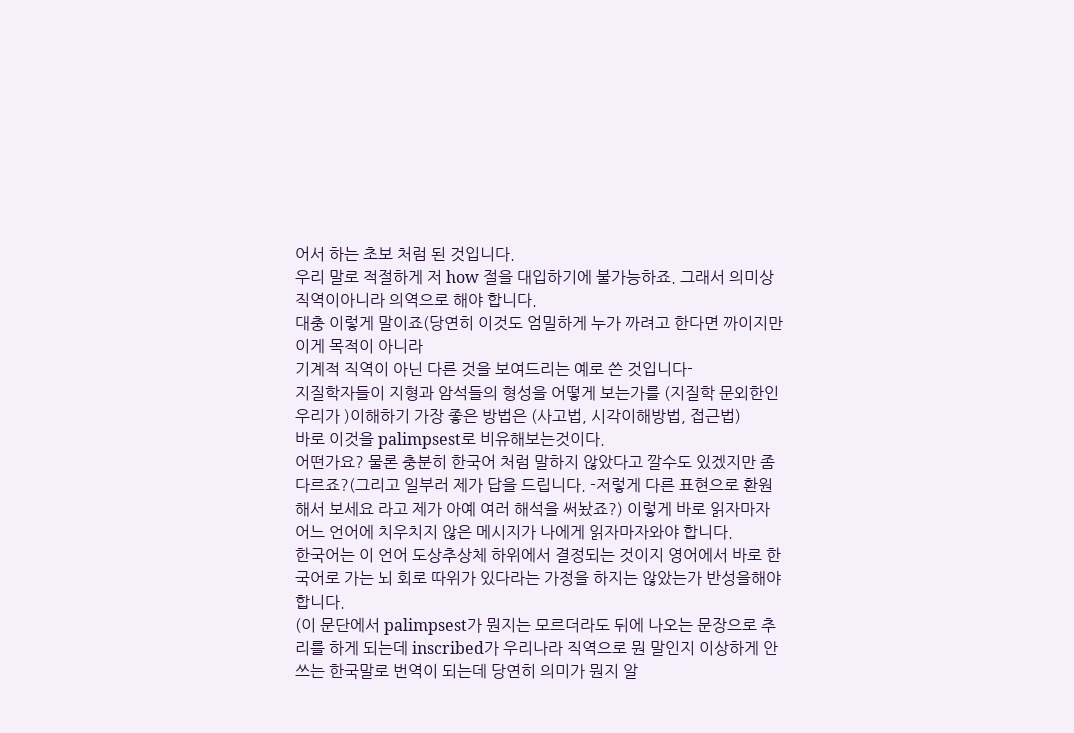어서 하는 초보 처럼 된 것입니다.
우리 말로 적절하게 저 how 절을 대입하기에 불가능하죠. 그래서 의미상 직역이아니라 의역으로 해야 합니다.
대충 이렇게 말이죠(당연히 이것도 엄밀하게 누가 까려고 한다면 까이지만 이게 목적이 아니라
기계적 직역이 아닌 다른 것을 보여드리는 예로 쓴 것입니다-
지질학자들이 지형과 암석들의 형성을 어떻게 보는가를 (지질학 문외한인 우리가 )이해하기 가장 좋은 방법은 (사고법, 시각이해방법, 접근법)
바로 이것을 palimpsest로 비유해보는것이다.
어떤가요? 물론 충분히 한국어 처럼 말하지 않았다고 깔수도 있겠지만 좀 다르죠?(그리고 일부러 제가 답을 드립니다. -저렇게 다른 표현으로 환원해서 보세요 라고 제가 아예 여러 해석을 써놨죠?) 이렇게 바로 읽자마자
어느 언어에 치우치지 않은 메시지가 나에게 읽자마자와야 합니다.
한국어는 이 언어 도상추상체 하위에서 결정되는 것이지 영어에서 바로 한국어로 가는 뇌 회로 따위가 있다라는 가정을 하지는 않았는가 반성을해야합니다.
(이 문단에서 palimpsest가 뭔지는 모르더라도 뒤에 나오는 문장으로 추리를 하게 되는데 inscribed가 우리나라 직역으로 뭔 말인지 이상하게 안쓰는 한국말로 번역이 되는데 당연히 의미가 뭔지 알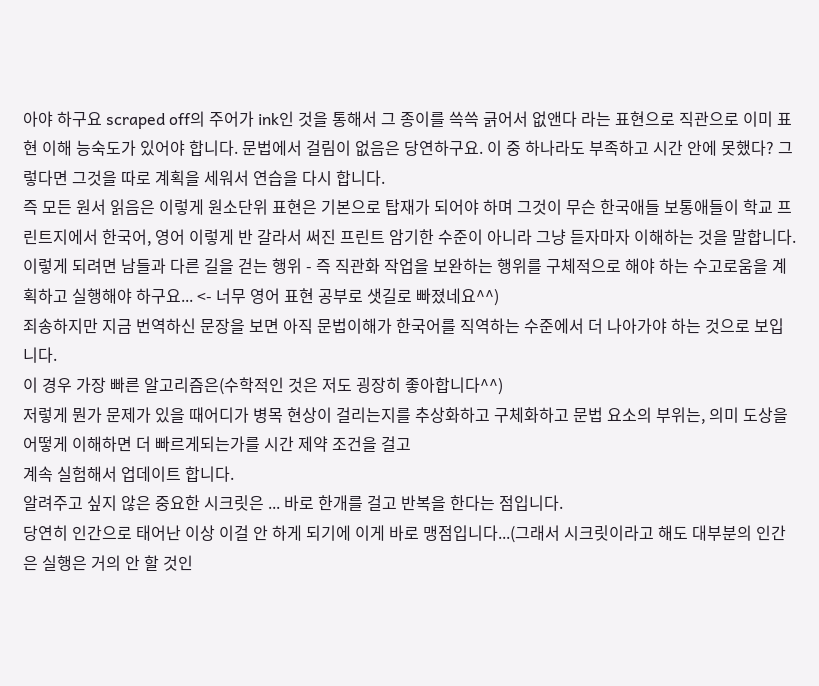아야 하구요 scraped off의 주어가 ink인 것을 통해서 그 종이를 쓱쓱 긁어서 없앤다 라는 표현으로 직관으로 이미 표현 이해 능숙도가 있어야 합니다. 문법에서 걸림이 없음은 당연하구요. 이 중 하나라도 부족하고 시간 안에 못했다? 그렇다면 그것을 따로 계획을 세워서 연습을 다시 합니다.
즉 모든 원서 읽음은 이렇게 원소단위 표현은 기본으로 탑재가 되어야 하며 그것이 무슨 한국애들 보통애들이 학교 프린트지에서 한국어, 영어 이렇게 반 갈라서 써진 프린트 암기한 수준이 아니라 그냥 듣자마자 이해하는 것을 말합니다.
이렇게 되려면 남들과 다른 길을 걷는 행위 - 즉 직관화 작업을 보완하는 행위를 구체적으로 해야 하는 수고로움을 계획하고 실행해야 하구요... <- 너무 영어 표현 공부로 샛길로 빠졌네요^^)
죄송하지만 지금 번역하신 문장을 보면 아직 문법이해가 한국어를 직역하는 수준에서 더 나아가야 하는 것으로 보입니다.
이 경우 가장 빠른 알고리즘은(수학적인 것은 저도 굉장히 좋아합니다^^)
저렇게 뭔가 문제가 있을 때어디가 병목 현상이 걸리는지를 추상화하고 구체화하고 문법 요소의 부위는, 의미 도상을 어떻게 이해하면 더 빠르게되는가를 시간 제약 조건을 걸고
계속 실험해서 업데이트 합니다.
알려주고 싶지 않은 중요한 시크릿은 ... 바로 한개를 걸고 반복을 한다는 점입니다.
당연히 인간으로 태어난 이상 이걸 안 하게 되기에 이게 바로 맹점입니다...(그래서 시크릿이라고 해도 대부분의 인간은 실행은 거의 안 할 것인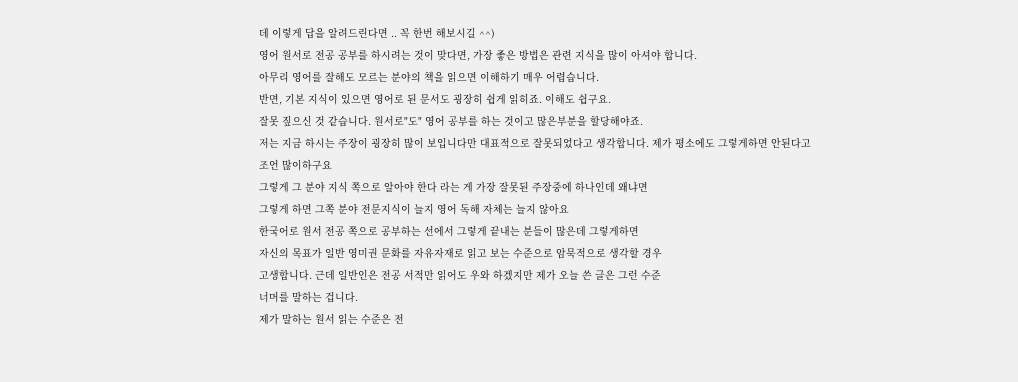데 이렇게 답을 알려드린다면 .. 꼭 한번 해보시길 ^^)
영어 원서로 전공 공부를 하시려는 것이 맞다면, 가장 좋은 방법은 관련 지식을 많이 아셔야 합니다.
아무리 영어를 잘해도 모르는 분야의 책을 읽으면 이해하기 매우 어렵습니다.
반면, 기본 지식이 있으면 영어로 된 문서도 굉장히 쉽게 읽히죠. 이해도 쉽구요.
잘못 짚으신 것 같습니다. 원서로"도" 영어 공부를 하는 것이고 많은부분을 할당해야죠.
저는 지금 하시는 주장이 굉장히 많이 보입니다만 대표적으로 잘못되었다고 생각합니다. 제가 평소에도 그렇게하면 안된다고
조언 많이하구요
그렇게 그 분야 지식 쪽으로 알아야 한다 라는 게 가장 잘못된 주장중에 하나인데 왜냐면
그렇게 하면 그쪽 분야 전문지식이 늘지 영어 독해 자체는 늘지 않아요
한국어로 원서 전공 쪽으로 공부하는 선에서 그렇게 끝내는 분들이 많은데 그렇게하면
자신의 목표가 일반 영미권 문화를 자유자재로 읽고 보는 수준으로 암묵적으로 생각할 경우
고생합니다. 근데 일반인은 전공 서적만 읽어도 우와 하겠지만 제가 오늘 쓴 글은 그런 수준
너머를 말하는 겁니다.
제가 말하는 원서 읽는 수준은 전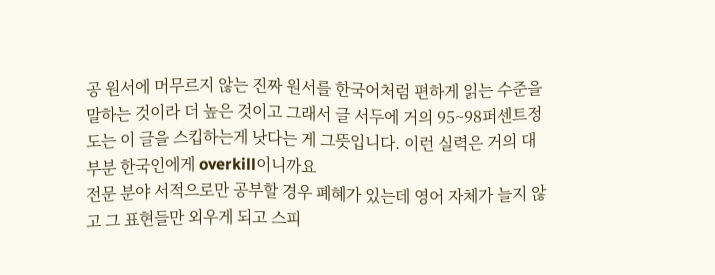공 원서에 머무르지 않는 진짜 원서를 한국어처럼 편하게 읽는 수준을
말하는 것이라 더 높은 것이고 그래서 글 서두에 거의 95~98퍼센트정도는 이 글을 스킵하는게 낫다는 게 그뜻입니다. 이런 실력은 거의 대부분 한국인에게 overkill이니까요
전문 분야 서적으로만 공부할 경우 폐혜가 있는데 영어 자체가 늘지 않고 그 표현들만 외우게 되고 스피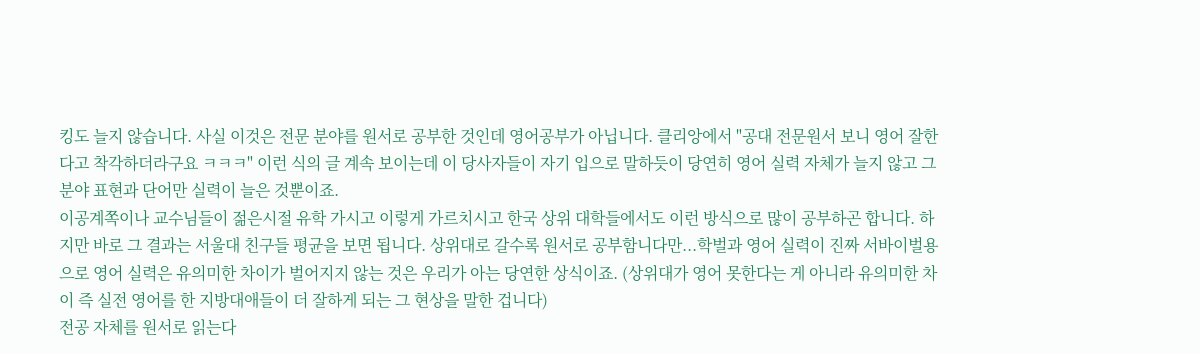킹도 늘지 않습니다. 사실 이것은 전문 분야를 원서로 공부한 것인데 영어공부가 아닙니다. 클리앙에서 "공대 전문원서 보니 영어 잘한다고 착각하더라구요 ㅋㅋㅋ" 이런 식의 글 계속 보이는데 이 당사자들이 자기 입으로 말하듯이 당연히 영어 실력 자체가 늘지 않고 그 분야 표현과 단어만 실력이 늘은 것뿐이죠.
이공계쪽이나 교수님들이 젊은시절 유학 가시고 이렇게 가르치시고 한국 상위 대학들에서도 이런 방식으로 많이 공부하곤 합니다. 하지만 바로 그 결과는 서울대 친구들 평균을 보면 됩니다. 상위대로 갈수록 원서로 공부함니다만...학벌과 영어 실력이 진짜 서바이벌용으로 영어 실력은 유의미한 차이가 벌어지지 않는 것은 우리가 아는 당연한 상식이죠. (상위대가 영어 못한다는 게 아니라 유의미한 차이 즉 실전 영어를 한 지방대애들이 더 잘하게 되는 그 현상을 말한 겁니다)
전공 자체를 원서로 읽는다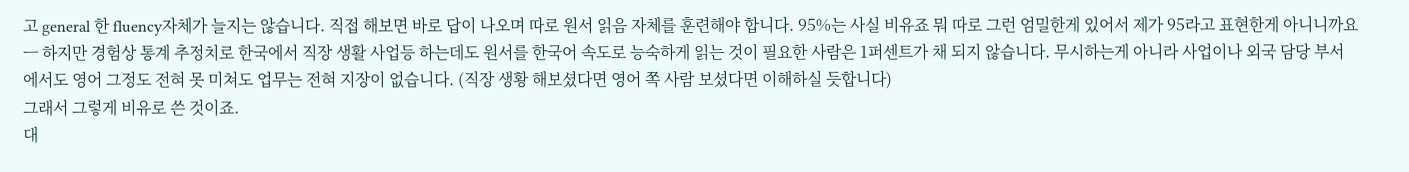고 general 한 fluency자체가 늘지는 않습니다. 직접 해보면 바로 답이 나오며 따로 원서 읽음 자체를 훈련해야 합니다. 95%는 사실 비유죠 뭐 따로 그런 엄밀한게 있어서 제가 95라고 표현한게 아니니까요 ㅡ 하지만 경험상 통계 추정치로 한국에서 직장 생활 사업등 하는데도 원서를 한국어 속도로 능숙하게 읽는 것이 필요한 사람은 1퍼센트가 채 되지 않습니다. 무시하는게 아니라 사업이나 외국 담당 부서에서도 영어 그정도 전혀 못 미쳐도 업무는 전혀 지장이 없습니다. (직장 생황 해보셨다면 영어 쪽 사람 보셨다면 이해하실 듯합니다)
그래서 그렇게 비유로 쓴 것이죠.
대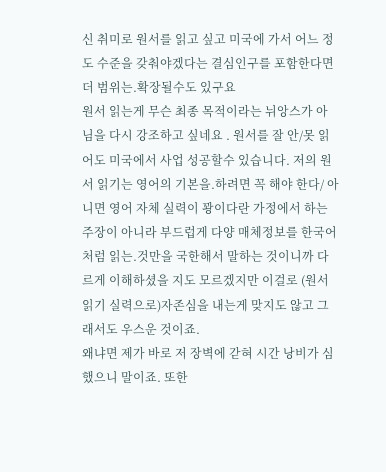신 취미로 원서를 읽고 싶고 미국에 가서 어느 정도 수준을 갖춰야겠다는 결심인구를 포함한다면 더 범위는.확장될수도 있구요
원서 읽는게 무슨 최종 목적이라는 뉘앙스가 아님을 다시 강조하고 싶네요 . 원서를 잘 안/못 읽어도 미국에서 사업 성공할수 있습니다. 저의 원서 읽기는 영어의 기본을.하려면 꼭 해야 한다/ 아니면 영어 자체 실력이 꽝이다란 가정에서 하는 주장이 아니라 부드럽게 다양 매체정보를 한국어처럼 읽는.것만을 국한해서 말하는 것이니까 다르게 이해하셨을 지도 모르겠지만 이걸로 (원서 읽기 실력으로)자존심을 내는게 맞지도 않고 그래서도 우스운 것이죠.
왜냐면 제가 바로 저 장벽에 갇혀 시간 낭비가 심했으니 말이죠. 또한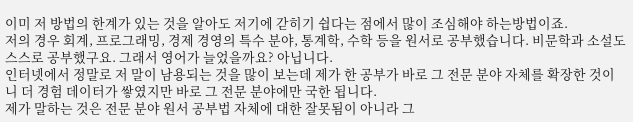이미 저 방법의 한계가 있는 것을 알아도 저기에 갇히기 쉽다는 점에서 많이 조심해야 하는방법이죠.
저의 경우 회계, 프로그래밍, 경제 경영의 특수 분야, 통계학, 수학 등을 원서로 공부했습니다. 비문학과 소설도 스스로 공부했구요. 그래서 영어가 늘었을까요? 아닙니다.
인터넷에서 정말로 저 말이 남용되는 것을 많이 보는데 제가 한 공부가 바로 그 전문 분야 자체를 확장한 것이니 더 경험 데이터가 쌓였지만 바로 그 전문 분야에만 국한 됩니다.
제가 말하는 것은 전문 분야 원서 공부법 자체에 대한 잘못됨이 아니라 그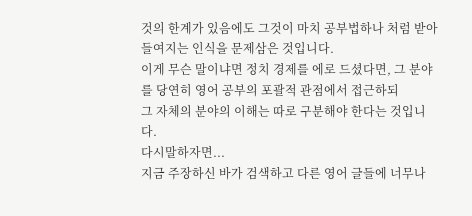것의 한계가 있음에도 그것이 마치 공부법하나 처럼 받아들여지는 인식을 문제삼은 것입니다.
이게 무슨 말이냐면 정치 경제를 에로 드셨다면, 그 분야를 당연히 영어 공부의 포괄적 관점에서 접근하되
그 자체의 분야의 이해는 따로 구분해야 한다는 것입니다.
다시말하자면...
지금 주장하신 바가 검색하고 다른 영어 글들에 너무나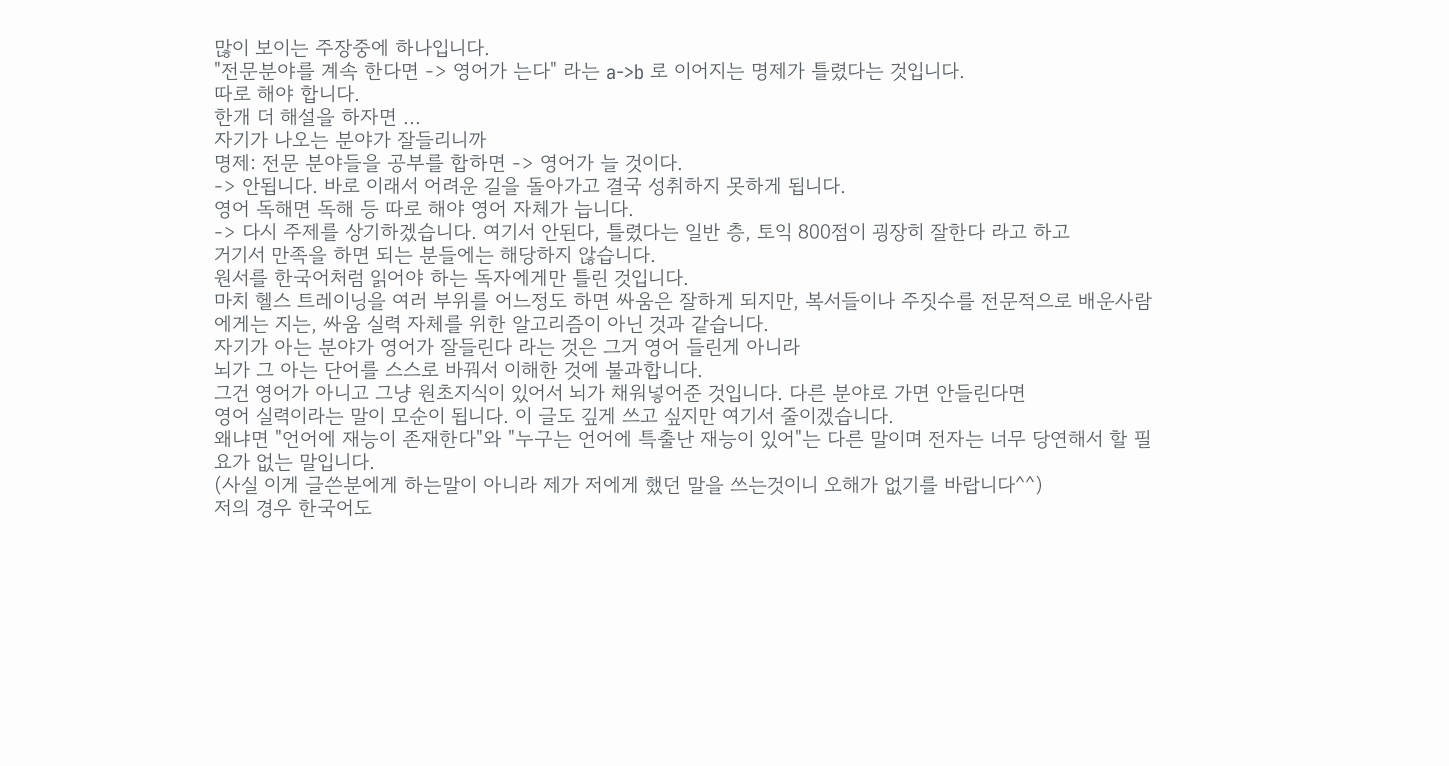많이 보이는 주장중에 하나입니다.
"전문분야를 계속 한다면 -> 영어가 는다" 라는 a->b 로 이어지는 명제가 틀렸다는 것입니다.
따로 해야 합니다.
한개 더 해설을 하자면 ...
자기가 나오는 분야가 잘들리니까
명제: 전문 분야들을 공부를 합하면 -> 영어가 늘 것이다.
-> 안됩니다. 바로 이래서 어려운 길을 돌아가고 결국 성취하지 못하게 됩니다.
영어 독해면 독해 등 따로 해야 영어 자체가 늡니다.
-> 다시 주제를 상기하겠습니다. 여기서 안된다, 틀렸다는 일반 층, 토익 800점이 굉장히 잘한다 라고 하고
거기서 만족을 하면 되는 분들에는 해당하지 않습니다.
원서를 한국어처럼 읽어야 하는 독자에게만 틀린 것입니다.
마치 헬스 트레이닝을 여러 부위를 어느정도 하면 싸움은 잘하게 되지만, 복서들이나 주짓수를 전문적으로 배운사람에게는 지는, 싸움 실력 자체를 위한 알고리즘이 아닌 것과 같습니다.
자기가 아는 분야가 영어가 잘들린다 라는 것은 그거 영어 들린게 아니라
뇌가 그 아는 단어를 스스로 바꿔서 이해한 것에 불과합니다.
그건 영어가 아니고 그냥 원초지식이 있어서 뇌가 채워넣어준 것입니다. 다른 분야로 가면 안들린다면
영어 실력이라는 말이 모순이 됩니다. 이 글도 깊게 쓰고 싶지만 여기서 줄이겠습니다.
왜냐면 "언어에 재능이 존재한다"와 "누구는 언어에 특출난 재능이 있어"는 다른 말이며 전자는 너무 당연해서 할 필요가 없는 말입니다.
(사실 이게 글쓴분에게 하는말이 아니라 제가 저에게 했던 말을 쓰는것이니 오해가 없기를 바랍니다^^)
저의 경우 한국어도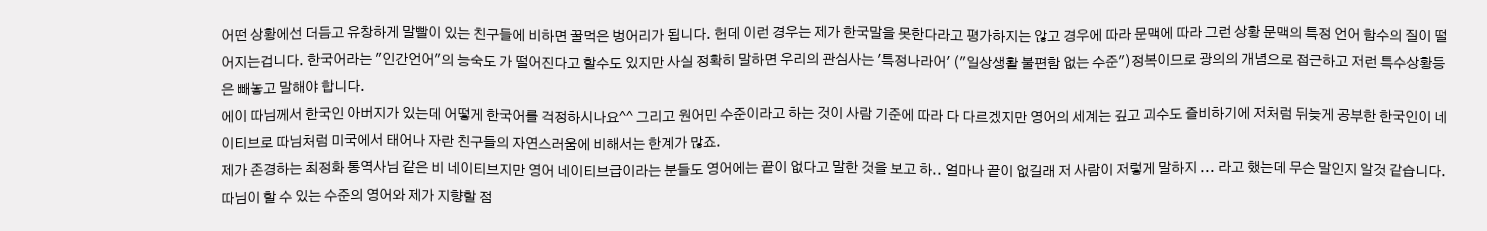어떤 상황에선 더듬고 유창하게 말빨이 있는 친구들에 비하면 꿀먹은 벙어리가 됩니다. 헌데 이런 경우는 제가 한국말을 못한다라고 평가하지는 않고 경우에 따라 문맥에 따라 그런 상황 문맥의 특정 언어 함수의 질이 떨어지는겁니다. 한국어라는 "인간언어"의 능숙도 가 떨어진다고 할수도 있지만 사실 정확히 말하면 우리의 관심사는 '특정나라어' ("일상생활 불편함 없는 수준")정복이므로 광의의 개념으로 접근하고 저런 특수상황등은 빼놓고 말해야 합니다.
에이 따님께서 한국인 아버지가 있는데 어떻게 한국어를 걱정하시나요^^ 그리고 원어민 수준이라고 하는 것이 사람 기준에 따라 다 다르겠지만 영어의 세계는 깊고 괴수도 즐비하기에 저처럼 뒤늦게 공부한 한국인이 네이티브로 따님처럼 미국에서 태어나 자란 친구들의 자연스러움에 비해서는 한계가 많죠.
제가 존경하는 최정화 통역사님 같은 비 네이티브지만 영어 네이티브급이라는 분들도 영어에는 끝이 없다고 말한 것을 보고 하.. 얼마나 끝이 없길래 저 사람이 저렇게 말하지 ... 라고 했는데 무슨 말인지 알것 같습니다. 따님이 할 수 있는 수준의 영어와 제가 지향할 점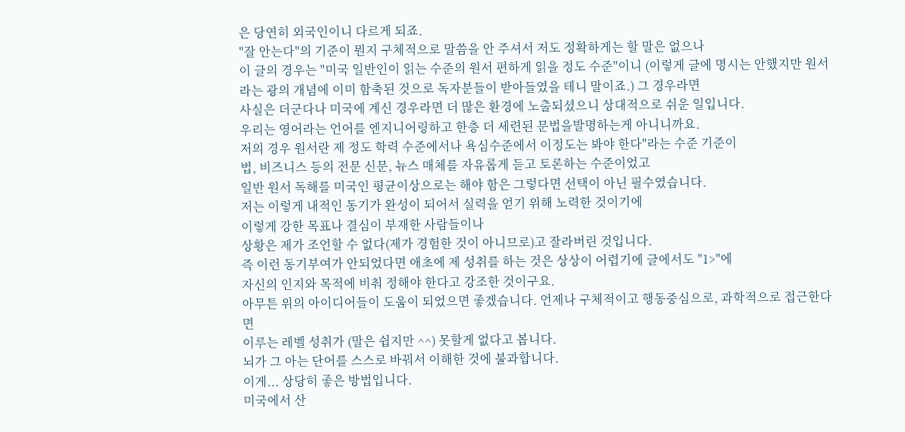은 당연히 외국인이니 다르게 되죠.
"잘 안는다"의 기준이 뭔지 구체적으로 말씀을 안 주셔서 저도 정확하게는 할 말은 없으나
이 글의 경우는 "미국 일반인이 읽는 수준의 원서 편하게 읽을 정도 수준"이니 (이렇게 글에 명시는 안했지만 원서라는 광의 개념에 이미 함축된 것으로 독자분들이 받아들였을 테니 말이죠.) 그 경우라면
사실은 더군다나 미국에 계신 경우라면 더 많은 환경에 노출되셨으니 상대적으로 쉬운 일입니다.
우리는 영어라는 언어를 엔지니어링하고 한층 더 세련된 문법을발명하는게 아니니까요.
저의 경우 원서란 제 정도 학력 수준에서나 욕심수준에서 이정도는 봐야 한다"라는 수준 기준이
법, 비즈니스 등의 전문 신문, 뉴스 매체를 자유롭게 듣고 토론하는 수준이었고
일반 원서 독해를 미국인 평균이상으로는 해야 함은 그렇다면 선택이 아닌 필수였습니다.
저는 이렇게 내적인 동기가 완성이 되어서 실력을 얻기 위해 노력한 것이기에
이렇게 강한 목표나 결심이 부재한 사람들이나
상황은 제가 조언할 수 없다(제가 경험한 것이 아니므로)고 잘라버린 것입니다.
즉 이런 동기부여가 안되었다면 애초에 제 성취를 하는 것은 상상이 어렵기에 글에서도 "1>"에
자신의 인지와 목적에 비춰 정해야 한다고 강조한 것이구요.
아무튼 위의 아이디어들이 도움이 되었으면 좋겠습니다. 언제나 구체적이고 행동중심으로, 과학적으로 접근한다면
이루는 레벨 성취가 (말은 쉽지만 ^^) 못할게 없다고 봅니다.
뇌가 그 아는 단어를 스스로 바꿔서 이해한 것에 불과합니다.
이게... 상당히 좋은 방법입니다.
미국에서 산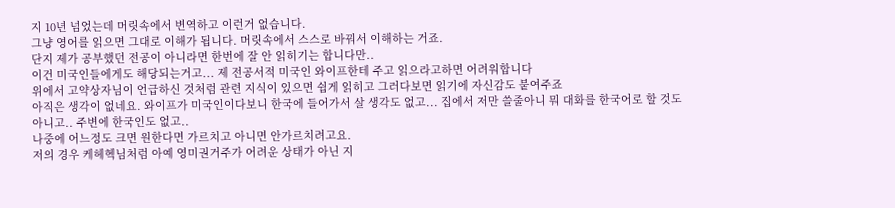지 10년 넘었는데 머릿속에서 변역하고 이런거 없습니다.
그냥 영어를 읽으면 그대로 이해가 됩니다. 머릿속에서 스스로 바꿔서 이해하는 거죠.
단지 제가 공부했던 전공이 아니라면 한번에 잘 안 읽히기는 합니다만..
이건 미국인들에게도 해당되는거고... 제 전공서적 미국인 와이프한테 주고 읽으라고하면 어려워합니다
위에서 고약상자님이 언급하신 것처럼 관련 지식이 있으면 쉽게 읽히고 그러다보면 읽기에 자신감도 붙여주죠
아직은 생각이 없네요. 와이프가 미국인이다보니 한국에 들어가서 살 생각도 없고... 집에서 저만 쓸줄아니 뭐 대화를 한국어로 할 것도 아니고.. 주변에 한국인도 없고..
나중에 어느정도 크면 원한다면 가르치고 아니면 안가르치려고요.
저의 경우 케헤헥님처럼 아예 영미권거주가 어려운 상태가 아닌 지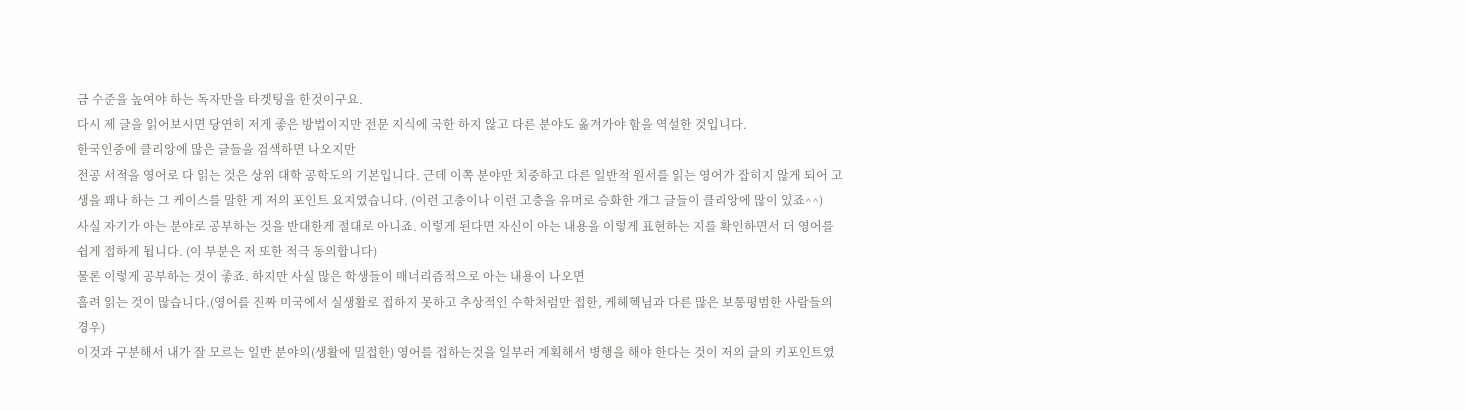금 수준을 높여야 하는 독자만을 타겟팅을 한것이구요.
다시 제 글을 읽어보시면 당연히 저게 좋은 방법이지만 전문 지식에 국한 하지 않고 다른 분야도 옮겨가야 함을 역설한 것입니다.
한국인중에 클리앙에 많은 글들을 검색하면 나오지만
전공 서적을 영어로 다 읽는 것은 상위 대학 공학도의 기본입니다. 근데 이쪽 분야만 치중하고 다른 일반적 원서를 읽는 영어가 잡히지 않게 되어 고생을 꽤나 하는 그 케이스를 말한 게 저의 포인트 요지였습니다. (이런 고충이나 이런 고충을 유머로 승화한 개그 글들이 클리앙에 많이 있죠^^)
사실 자기가 아는 분야로 공부하는 것을 반대한게 절대로 아니죠. 이렇게 된다면 자신이 아는 내용을 이렇게 표현하는 지를 확인하면서 더 영어를 쉽게 접하게 됩니다. (이 부분은 저 또한 적극 동의합니다)
물론 이렇게 공부하는 것이 좋죠. 하지만 사실 많은 학생들이 매너리즘적으로 아는 내용이 나오면
흘려 읽는 것이 많습니다.(영어를 진짜 미국에서 실생활로 접하지 못하고 추상적인 수학처럼만 접한, 케헤헥님과 다른 많은 보통평범한 사람들의 경우)
이것과 구분해서 내가 잘 모르는 일반 분야의(생활에 밀접한) 영어를 접하는것을 일부러 계획해서 병행을 해야 한다는 것이 저의 글의 키포인트였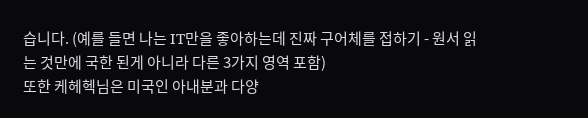습니다. (예를 들면 나는 IT만을 좋아하는데 진짜 구어체를 접하기 - 원서 읽는 것만에 국한 된게 아니라 다른 3가지 영역 포함)
또한 케헤헥님은 미국인 아내분과 다양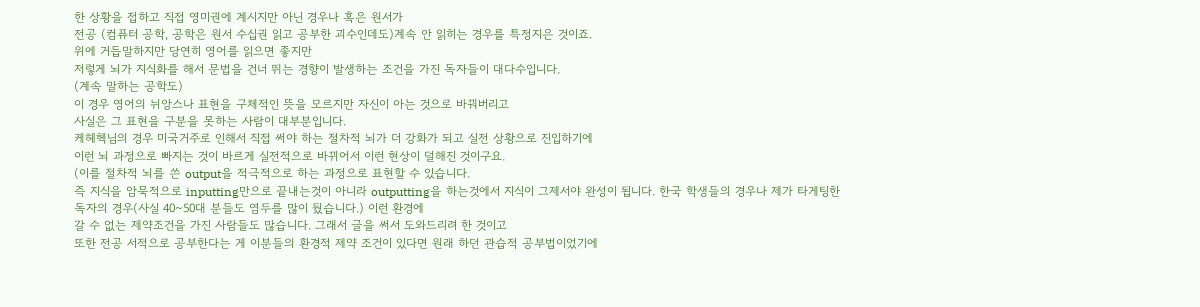한 상황을 접하고 직접 영미권에 계시지만 아닌 경우나 혹은 원서가
전공 (컴퓨터 공학, 공학은 원서 수십권 읽고 공부한 괴수인데도)계속 안 읽히는 경우를 특정지은 것이죠.
위에 거듭말하지만 당연히 영어를 읽으면 좋지만
저렇게 뇌가 지식화를 해서 문법을 건너 뛰는 경향이 발생하는 조건을 가진 독자들이 대다수입니다.
(계속 말하는 공학도)
이 경우 영어의 뉘앙스나 표현을 구체적인 뜻을 모르지만 자신이 아는 것으로 바꿔버리고
사실은 그 표현을 구분을 못하는 사람이 대부분입니다.
케헤헥님의 경우 미국거주로 인해서 직접 써야 하는 절차적 뇌가 더 강화가 되고 실전 상황으로 진입하기에
이런 뇌 과정으로 빠지는 것이 바르게 실전적으로 바뀌어서 이런 현상이 덜해진 것이구요.
(이를 절차적 뇌를 쓴 output을 적극적으로 하는 과정으로 표현할 수 있습니다.
즉 지식을 암묵적으로 inputting만으로 끝내는것이 아니라 outputting을 하는것에서 지식이 그제서야 완성이 됩니다. 한국 학생들의 경우나 제가 타게팅한 독자의 경우(사실 40~50대 분들도 염두를 많이 뒀습니다.) 이런 환경에
갈 수 없는 제약조건을 가진 사람들도 많습니다. 그래서 글을 써서 도와드리려 한 것이고
또한 전공 서적으로 공부한다는 게 이분들의 환경적 제약 조건이 있다면 원래 하던 관습적 공부법이었기에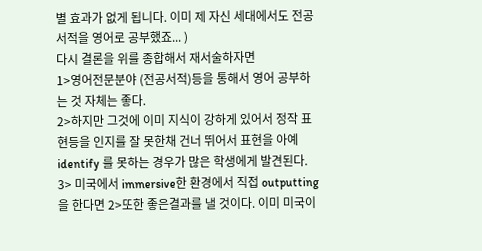별 효과가 없게 됩니다. 이미 제 자신 세대에서도 전공 서적을 영어로 공부했죠... )
다시 결론을 위를 종합해서 재서술하자면
1>영어전문분야 (전공서적)등을 통해서 영어 공부하는 것 자체는 좋다.
2>하지만 그것에 이미 지식이 강하게 있어서 정작 표현등을 인지를 잘 못한채 건너 뛰어서 표현을 아예 identify 를 못하는 경우가 많은 학생에게 발견된다.
3> 미국에서 immersive한 환경에서 직접 outputting을 한다면 2>또한 좋은결과를 낼 것이다. 이미 미국이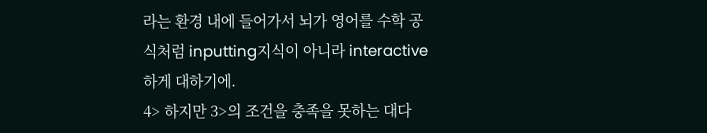라는 환경 내에 들어가서 뇌가 영어를 수학 공식처럼 inputting지식이 아니라 interactive하게 대하기에.
4> 하지만 3>의 조건을 충족을 못하는 대다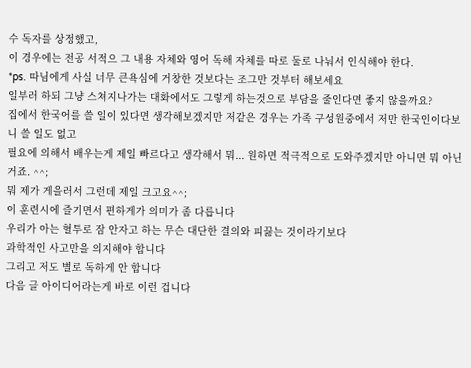수 독자를 상정했고,
이 경우에는 전공 서적으 그 내용 자체와 영어 독해 자체를 따로 둘로 나눠서 인식해야 한다.
*ps. 따님에게 사실 너무 큰욕심에 거창한 것보다는 조그만 것부터 해보세요
일부러 하되 그냥 스쳐지나가는 대화에서도 그렇게 하는것으로 부담을 줄인다면 좋지 않을까요?
집에서 한국어를 쓸 일이 있다면 생각해보겠지만 저같은 경우는 가족 구성원중에서 저만 한국인이다보니 쓸 일도 없고
필요에 의해서 배우는게 제일 빠르다고 생각해서 뭐... 원하면 적극적으로 도와주겠지만 아니면 뭐 아닌거죠. ^^;
뭐 제가 게을러서 그런데 제일 크고요^^;
이 훈련시에 즐기면서 편하게가 의미가 좀 다릅니다
우리가 아는 혈투로 잠 안자고 하는 무슨 대단한 결의와 피끓는 것이라기보다
과학적인 사고만을 의지해야 합니다
그리고 저도 별로 독하게 안 합니다
다음 글 아이디어라는게 바로 이런 겁니다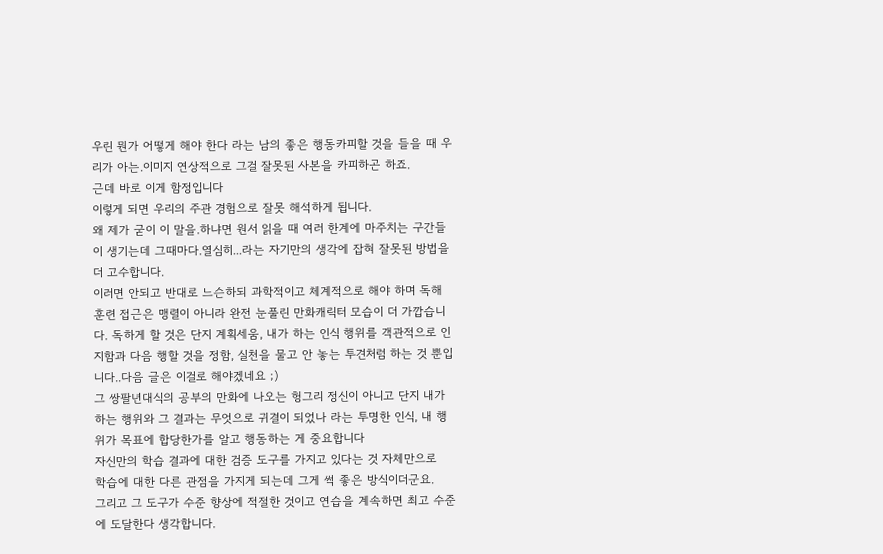우린 뭔가 어떻게 해야 한다 라는 남의 좋은 행동카피할 것을 들을 때 우리가 아는.이미지 연상적으로 그걸 잘못된 사본을 카피하곤 하죠.
근데 바로 이게 함정입니다
이렇게 되면 우리의 주관 경험으로 잘못 해석하게 됩니다.
왜 제가 굳이 이 말을.하냐면 원서 읽을 때 여러 한계에 마주치는 구간들이 생기는데 그때마다.열심히...라는 자기만의 생각에 잡혀 잘못된 방법을 더 고수합니다.
이러면 안되고 반대로 느슨하되 과학적이고 체계적으로 해야 하며 독해 훈련 접근은 맹렬이 아니라 완전 눈풀린 만화캐릭터 모습이 더 가깝습니다. 독하게 할 것은 단지 계획세움, 내가 하는 인식 행위를 객관적으로 인지함과 다음 행할 것을 정함, 실천을 물고 안 놓는 투견처럼 하는 것 뿐입니다..다음 글은 이걸로 해야겠네요 ;)
그 쌍팔년대식의 공부의 만화에 나오는 헝그리 정신이 아니고 단지 내가 하는 행위와 그 결과는 무엇으로 귀결이 되었나 라는 투명한 인식, 내 행위가 목표에 합당한가를 알고 행동하는 게 중요합니다
자신만의 학습 결과에 대한 검증 도구를 가지고 있다는 것 자체만으로
학습에 대한 다른 관점을 가지게 되는데 그게 썩 좋은 방식이더군요.
그리고 그 도구가 수준 향상에 적절한 것이고 연습을 계속하면 최고 수준에 도달한다 생각합니다.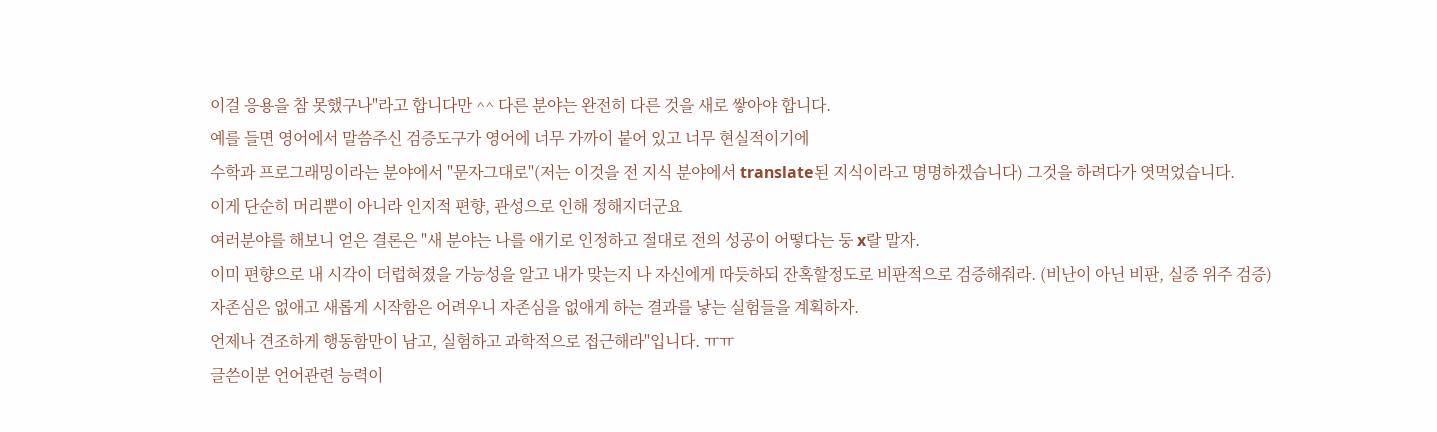이걸 응용을 참 못했구나"라고 합니다만 ^^ 다른 분야는 완전히 다른 것을 새로 쌓아야 합니다.
예를 들면 영어에서 말씀주신 검증도구가 영어에 너무 가까이 붙어 있고 너무 현실적이기에
수학과 프로그래밍이라는 분야에서 "문자그대로"(저는 이것을 전 지식 분야에서 translate된 지식이라고 명명하겠습니다) 그것을 하려다가 엿먹었습니다.
이게 단순히 머리뿐이 아니라 인지적 편향, 관성으로 인해 정해지더군요
여러분야를 해보니 얻은 결론은 "새 분야는 나를 애기로 인정하고 절대로 전의 성공이 어떻다는 둥 x랄 말자.
이미 편향으로 내 시각이 더럽혀졌을 가능성을 알고 내가 맞는지 나 자신에게 따듯하되 잔혹할정도로 비판적으로 검증해줘라. (비난이 아닌 비판, 실증 위주 검증)
자존심은 없애고 새롭게 시작함은 어려우니 자존심을 없애게 하는 결과를 낳는 실험들을 계획하자.
언제나 견조하게 행동함만이 남고, 실험하고 과학적으로 접근해라"입니다. ㅠㅠ
글쓴이분 언어관련 능력이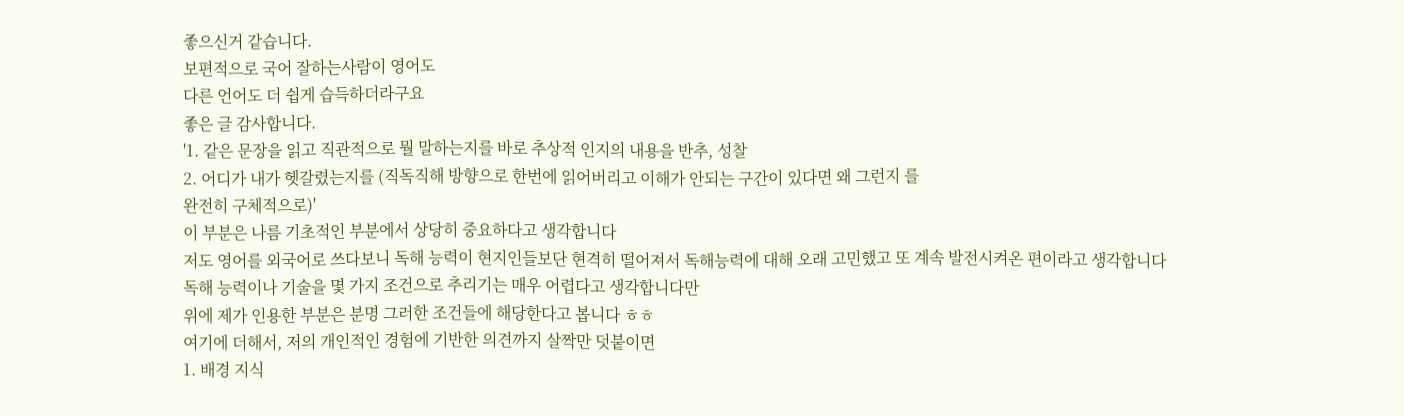좋으신거 같습니다.
보편적으로 국어 잘하는사람이 영어도
다른 언어도 더 쉽게 습득하더라구요
좋은 글 감사합니다.
'1. 같은 문장을 읽고 직관적으로 뭘 말하는지를 바로 추상적 인지의 내용을 반추, 성찰
2. 어디가 내가 헷갈렸는지를 (직독직해 방향으로 한번에 읽어버리고 이해가 안되는 구간이 있다면 왜 그런지 를
완전히 구체적으로)'
이 부분은 나름 기초적인 부분에서 상당히 중요하다고 생각합니다
저도 영어를 외국어로 쓰다보니 독해 능력이 현지인들보단 현격히 떨어져서 독해능력에 대해 오래 고민했고 또 계속 발전시켜온 편이라고 생각합니다
독해 능력이나 기술을 몇 가지 조건으로 추리기는 매우 어렵다고 생각합니다만
위에 제가 인용한 부분은 분명 그러한 조건들에 해당한다고 봅니다 ㅎㅎ
여기에 더해서, 저의 개인적인 경험에 기반한 의견까지 살짝만 덧붙이면
1. 배경 지식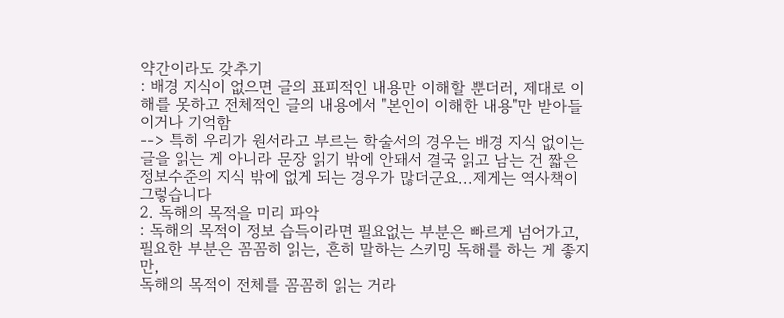약간이라도 갖추기
: 배경 지식이 없으면 글의 표피적인 내용만 이해할 뿐더러, 제대로 이해를 못하고 전체적인 글의 내용에서 "본인이 이해한 내용"만 받아들이거나 기억함
--> 특히 우리가 원서라고 부르는 학술서의 경우는 배경 지식 없이는 글을 읽는 게 아니라 문장 읽기 밖에 안돼서 결국 읽고 남는 건 짧은 정보수준의 지식 밖에 없게 되는 경우가 많더군요...제게는 역사책이 그렇습니다
2. 독해의 목적을 미리 파악
: 독해의 목적이 정보 습득이라면 필요없는 부분은 빠르게 넘어가고, 필요한 부분은 꼼꼼히 읽는, 흔히 말하는 스키밍 독해를 하는 게 좋지만,
독해의 목적이 전체를 꼼꼼히 읽는 거라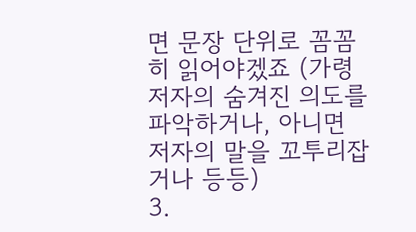면 문장 단위로 꼼꼼히 읽어야겠죠 (가령 저자의 숨겨진 의도를 파악하거나, 아니면 저자의 말을 꼬투리잡거나 등등)
3.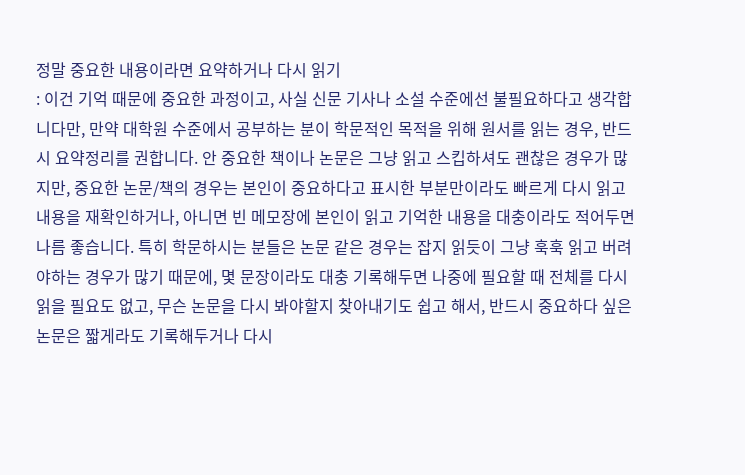정말 중요한 내용이라면 요약하거나 다시 읽기
: 이건 기억 때문에 중요한 과정이고, 사실 신문 기사나 소설 수준에선 불필요하다고 생각합니다만, 만약 대학원 수준에서 공부하는 분이 학문적인 목적을 위해 원서를 읽는 경우, 반드시 요약정리를 권합니다. 안 중요한 책이나 논문은 그냥 읽고 스킵하셔도 괜찮은 경우가 많지만, 중요한 논문/책의 경우는 본인이 중요하다고 표시한 부분만이라도 빠르게 다시 읽고 내용을 재확인하거나, 아니면 빈 메모장에 본인이 읽고 기억한 내용을 대충이라도 적어두면 나름 좋습니다. 특히 학문하시는 분들은 논문 같은 경우는 잡지 읽듯이 그냥 훅훅 읽고 버려야하는 경우가 많기 때문에, 몇 문장이라도 대충 기록해두면 나중에 필요할 때 전체를 다시 읽을 필요도 없고, 무슨 논문을 다시 봐야할지 찾아내기도 쉽고 해서, 반드시 중요하다 싶은 논문은 짧게라도 기록해두거나 다시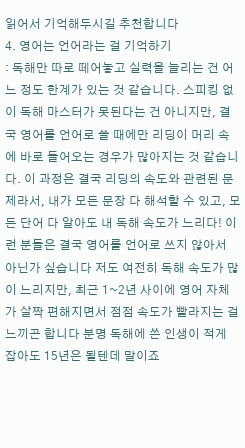읽어서 기억해두시길 추천합니다
4. 영어는 언어라는 걸 기억하기
: 독해만 따로 떼어놓고 실력을 늘리는 건 어느 정도 한계가 있는 것 같습니다. 스피킹 없이 독해 마스터가 못된다는 건 아니지만, 결국 영어를 언어로 쓸 때에만 리딩이 머리 속에 바로 들어오는 경우가 많아지는 것 같습니다. 이 과정은 결국 리딩의 속도와 관련된 문제라서, 내가 모든 문장 다 해석할 수 있고, 모든 단어 다 알아도 내 독해 속도가 느리다! 이런 분들은 결국 영어를 언어로 쓰지 않아서 아닌가 싶습니다 저도 여전히 독해 속도가 많이 느리지만, 최근 1~2년 사이에 영어 자체가 살짝 편해지면서 점점 속도가 빨라지는 걸 느끼곤 합니다 분명 독해에 쓴 인생이 적게 잡아도 15년은 될텐데 말이죠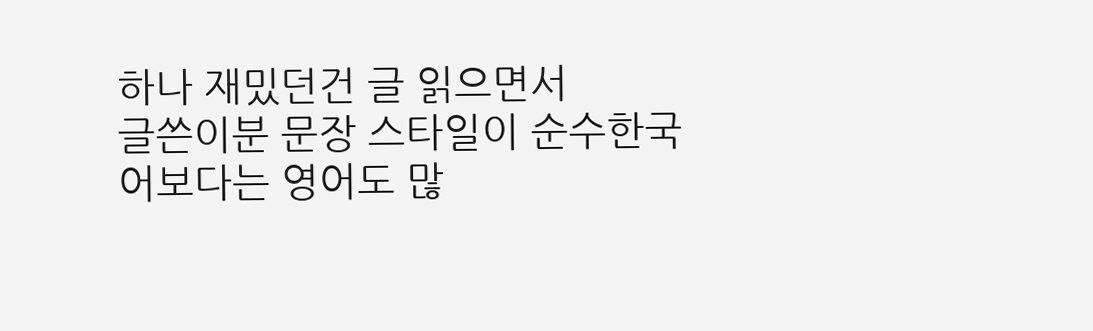하나 재밌던건 글 읽으면서
글쓴이분 문장 스타일이 순수한국어보다는 영어도 많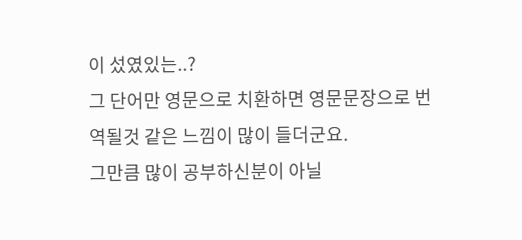이 섰였있는..?
그 단어만 영문으로 치환하면 영문문장으로 번역될것 같은 느낌이 많이 들더군요.
그만큼 많이 공부하신분이 아닐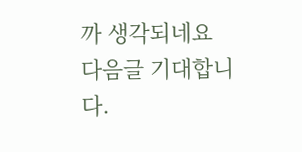까 생각되네요
다음글 기대합니다.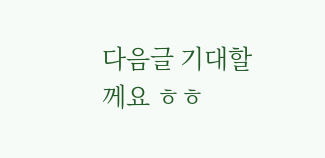다음글 기대할께요 ㅎㅎ